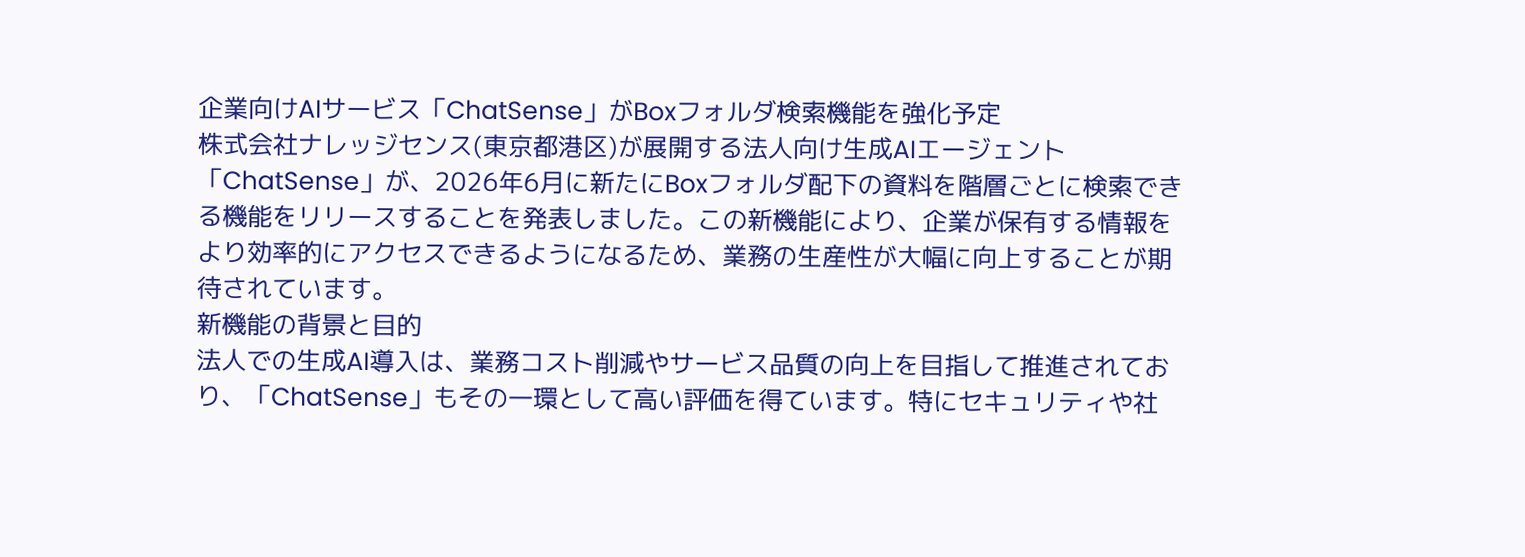企業向けAIサービス「ChatSense」がBoxフォルダ検索機能を強化予定
株式会社ナレッジセンス(東京都港区)が展開する法人向け生成AIエージェント「ChatSense」が、2026年6月に新たにBoxフォルダ配下の資料を階層ごとに検索できる機能をリリースすることを発表しました。この新機能により、企業が保有する情報をより効率的にアクセスできるようになるため、業務の生産性が大幅に向上することが期待されています。
新機能の背景と目的
法人での生成AI導入は、業務コスト削減やサービス品質の向上を目指して推進されており、「ChatSense」もその一環として高い評価を得ています。特にセキュリティや社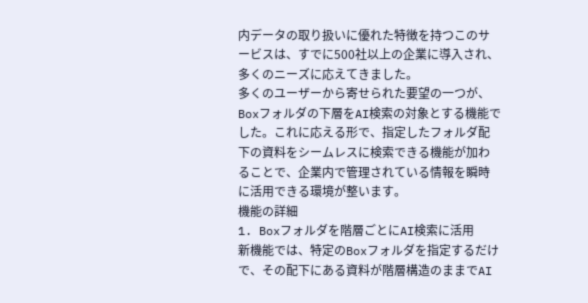内データの取り扱いに優れた特徴を持つこのサービスは、すでに500社以上の企業に導入され、多くのニーズに応えてきました。
多くのユーザーから寄せられた要望の一つが、Boxフォルダの下層をAI検索の対象とする機能でした。これに応える形で、指定したフォルダ配下の資料をシームレスに検索できる機能が加わることで、企業内で管理されている情報を瞬時に活用できる環境が整います。
機能の詳細
1. Boxフォルダを階層ごとにAI検索に活用
新機能では、特定のBoxフォルダを指定するだけで、その配下にある資料が階層構造のままでAI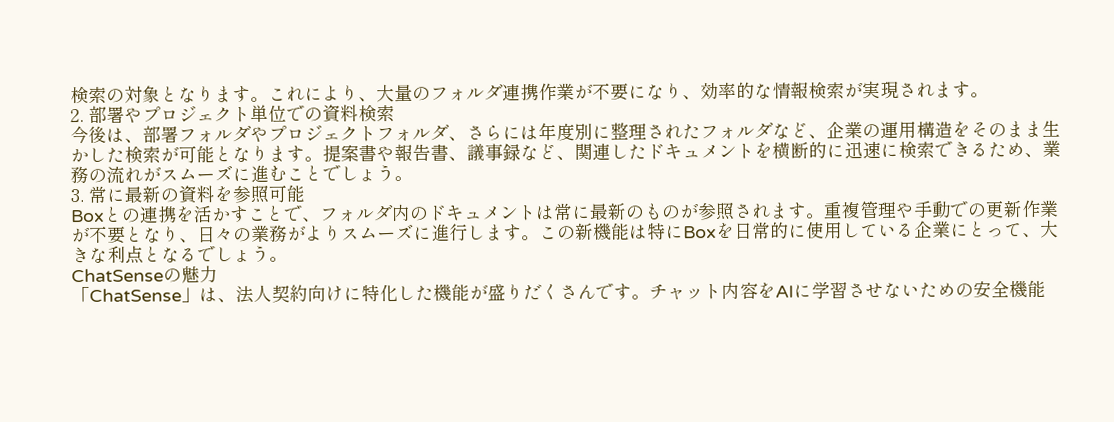検索の対象となります。これにより、大量のフォルダ連携作業が不要になり、効率的な情報検索が実現されます。
2. 部署やプロジェクト単位での資料検索
今後は、部署フォルダやプロジェクトフォルダ、さらには年度別に整理されたフォルダなど、企業の運用構造をそのまま生かした検索が可能となります。提案書や報告書、議事録など、関連したドキュメントを横断的に迅速に検索できるため、業務の流れがスムーズに進むことでしょう。
3. 常に最新の資料を参照可能
Boxとの連携を活かすことで、フォルダ内のドキュメントは常に最新のものが参照されます。重複管理や手動での更新作業が不要となり、日々の業務がよりスムーズに進行します。この新機能は特にBoxを日常的に使用している企業にとって、大きな利点となるでしょう。
ChatSenseの魅力
「ChatSense」は、法人契約向けに特化した機能が盛りだくさんです。チャット内容をAIに学習させないための安全機能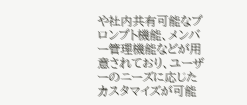や社内共有可能なプロンプト機能、メンバー管理機能などが用意されており、ユーザーのニーズに応じたカスタマイズが可能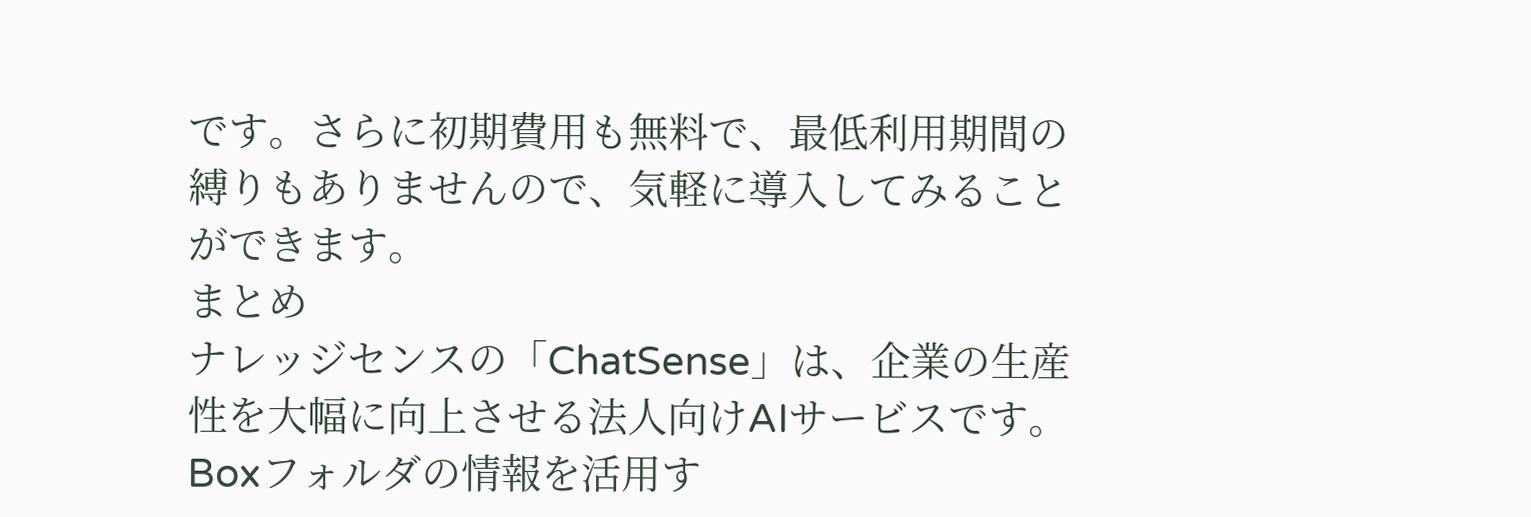です。さらに初期費用も無料で、最低利用期間の縛りもありませんので、気軽に導入してみることができます。
まとめ
ナレッジセンスの「ChatSense」は、企業の生産性を大幅に向上させる法人向けAIサービスです。Boxフォルダの情報を活用す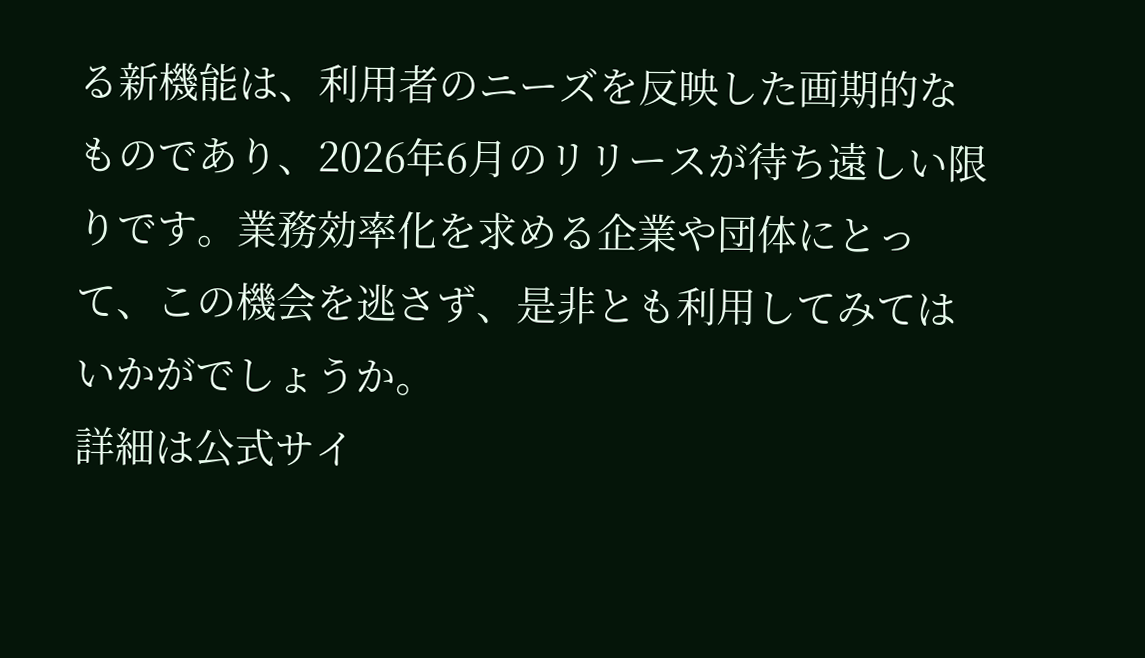る新機能は、利用者のニーズを反映した画期的なものであり、2026年6月のリリースが待ち遠しい限りです。業務効率化を求める企業や団体にとって、この機会を逃さず、是非とも利用してみてはいかがでしょうか。
詳細は公式サイ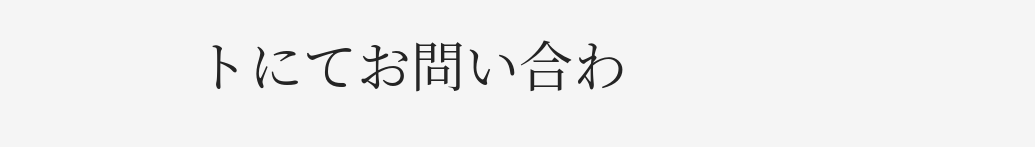トにてお問い合わ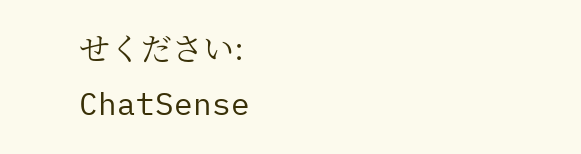せください:
ChatSense